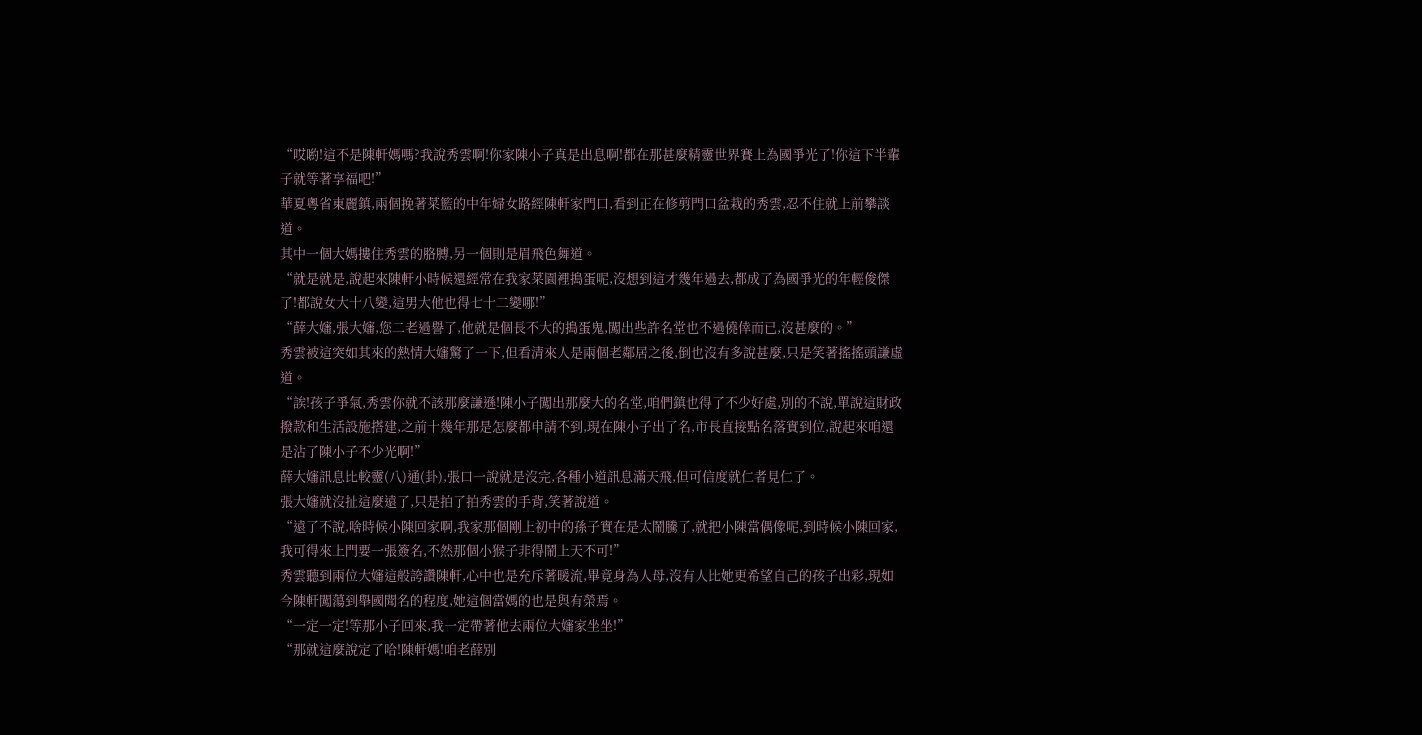“哎喲!這不是陳軒媽嗎?我說秀雲啊!你家陳小子真是出息啊!都在那甚麼精靈世界賽上為國爭光了!你這下半輩子就等著享福吧!”
華夏粵省東麗鎮,兩個挽著菜籃的中年婦女路經陳軒家門口,看到正在修剪門口盆栽的秀雲,忍不住就上前攀談道。
其中一個大媽摟住秀雲的胳膊,另一個則是眉飛色舞道。
“就是就是,說起來陳軒小時候還經常在我家菜園裡搗蛋呢,沒想到這才幾年過去,都成了為國爭光的年輕俊傑了!都說女大十八變,這男大他也得七十二變哪!”
“薛大嬸,張大嬸,您二老過譽了,他就是個長不大的搗蛋鬼,闖出些許名堂也不過僥倖而已,沒甚麼的。”
秀雲被這突如其來的熱情大嬸驚了一下,但看清來人是兩個老鄰居之後,倒也沒有多說甚麼,只是笑著搖搖頭謙虛道。
“誒!孩子爭氣,秀雲你就不該那麼謙遜!陳小子闖出那麼大的名堂,咱們鎮也得了不少好處,別的不說,單說這財政撥款和生活設施搭建,之前十幾年那是怎麼都申請不到,現在陳小子出了名,市長直接點名落實到位,說起來咱還是沾了陳小子不少光啊!”
薛大嬸訊息比較靈(八)通(卦),張口一說就是沒完,各種小道訊息滿天飛,但可信度就仁者見仁了。
張大嬸就沒扯這麼遠了,只是拍了拍秀雲的手背,笑著說道。
“遠了不說,啥時候小陳回家啊,我家那個剛上初中的孫子實在是太鬧騰了,就把小陳當偶像呢,到時候小陳回家,我可得來上門要一張簽名,不然那個小猴子非得鬧上天不可!”
秀雲聽到兩位大嬸這般誇讚陳軒,心中也是充斥著暖流,畢竟身為人母,沒有人比她更希望自己的孩子出彩,現如今陳軒闖蕩到舉國聞名的程度,她這個當媽的也是與有榮焉。
“一定一定!等那小子回來,我一定帶著他去兩位大嬸家坐坐!”
“那就這麼說定了哈!陳軒媽!咱老薛別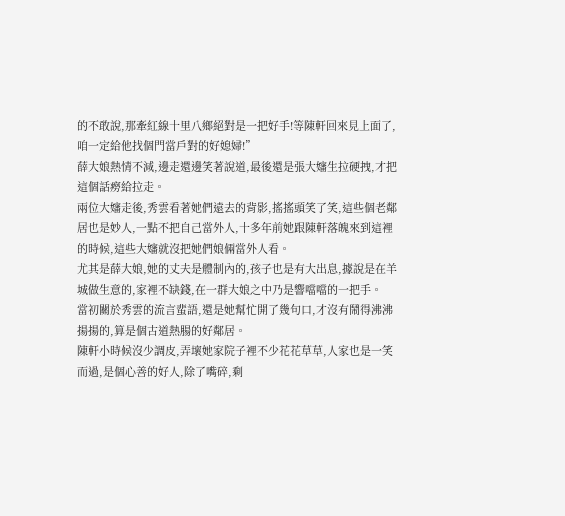的不敢說,那牽紅線十里八鄉絕對是一把好手!等陳軒回來見上面了,咱一定給他找個門當戶對的好媳婦!”
薛大娘熱情不減,邊走還邊笑著說道,最後還是張大嬸生拉硬拽,才把這個話癆給拉走。
兩位大嬸走後,秀雲看著她們遠去的背影,搖搖頭笑了笑,這些個老鄰居也是妙人,一點不把自己當外人,十多年前她跟陳軒落魄來到這裡的時候,這些大嬸就沒把她們娘倆當外人看。
尤其是薛大娘,她的丈夫是體制內的,孩子也是有大出息,據說是在羊城做生意的,家裡不缺錢,在一群大娘之中乃是響噹噹的一把手。
當初關於秀雲的流言蜚語,還是她幫忙開了幾句口,才沒有鬧得沸沸揚揚的,算是個古道熱腸的好鄰居。
陳軒小時候沒少調皮,弄壞她家院子裡不少花花草草,人家也是一笑而過,是個心善的好人,除了嘴碎,剩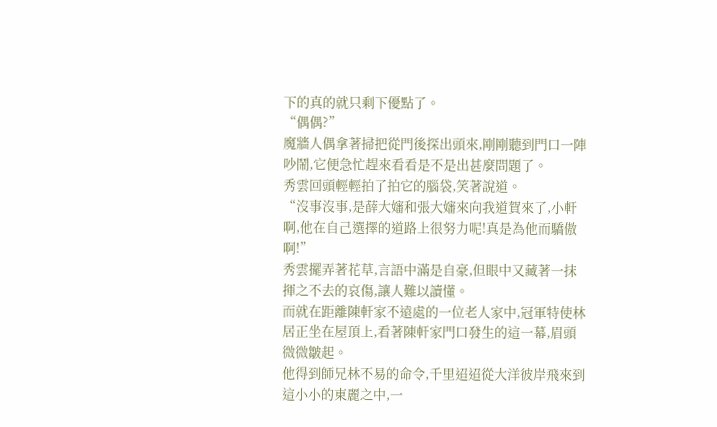下的真的就只剩下優點了。
“偶偶?”
魔牆人偶拿著掃把從門後探出頭來,剛剛聽到門口一陣吵鬧,它便急忙趕來看看是不是出甚麼問題了。
秀雲回頭輕輕拍了拍它的腦袋,笑著說道。
“沒事沒事,是薛大嬸和張大嬸來向我道賀來了,小軒啊,他在自己選擇的道路上很努力呢!真是為他而驕傲啊!”
秀雲擺弄著花草,言語中滿是自豪,但眼中又藏著一抹揮之不去的哀傷,讓人難以讀懂。
而就在距離陳軒家不遠處的一位老人家中,冠軍特使林居正坐在屋頂上,看著陳軒家門口發生的這一幕,眉頭微微皺起。
他得到師兄林不易的命令,千里迢迢從大洋彼岸飛來到這小小的東麗之中,一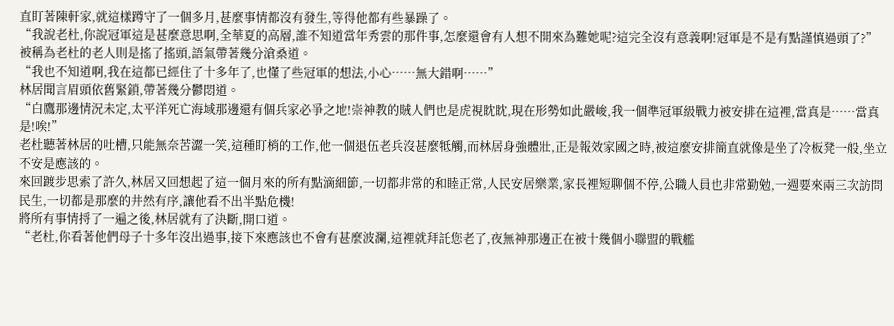直盯著陳軒家,就這樣蹲守了一個多月,甚麼事情都沒有發生,等得他都有些暴躁了。
“我說老杜,你說冠軍這是甚麼意思啊,全華夏的高層,誰不知道當年秀雲的那件事,怎麼還會有人想不開來為難她呢?這完全沒有意義啊!冠軍是不是有點謹慎過頭了?”
被稱為老杜的老人則是搖了搖頭,語氣帶著幾分滄桑道。
“我也不知道啊,我在這都已經住了十多年了,也懂了些冠軍的想法,小心……無大錯啊……”
林居聞言眉頭依舊緊鎖,帶著幾分鬱悶道。
“白鷹那邊情況未定,太平洋死亡海域那邊還有個兵家必爭之地!崇神教的賊人們也是虎視眈眈,現在形勢如此嚴峻,我一個準冠軍級戰力被安排在這裡,當真是……當真是!唉!”
老杜聽著林居的吐槽,只能無奈苦澀一笑,這種盯梢的工作,他一個退伍老兵沒甚麼牴觸,而林居身強體壯,正是報效家國之時,被這麼安排簡直就像是坐了冷板凳一般,坐立不安是應該的。
來回踱步思索了許久,林居又回想起了這一個月來的所有點滴細節,一切都非常的和睦正常,人民安居樂業,家長裡短聊個不停,公職人員也非常勤勉,一週要來兩三次訪問民生,一切都是那麼的井然有序,讓他看不出半點危機!
將所有事情捋了一遍之後,林居就有了決斷,開口道。
“老杜,你看著他們母子十多年沒出過事,接下來應該也不會有甚麼波瀾,這裡就拜託您老了,夜無神那邊正在被十幾個小聯盟的戰艦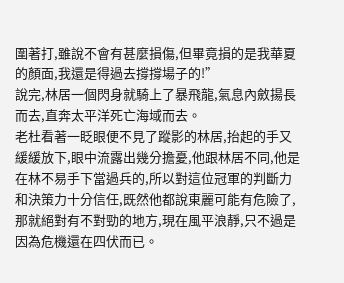圍著打,雖說不會有甚麼損傷,但畢竟損的是我華夏的顏面,我還是得過去撐撐場子的!”
說完,林居一個閃身就騎上了暴飛龍,氣息內斂揚長而去,直奔太平洋死亡海域而去。
老杜看著一眨眼便不見了蹤影的林居,抬起的手又緩緩放下,眼中流露出幾分擔憂,他跟林居不同,他是在林不易手下當過兵的,所以對這位冠軍的判斷力和決策力十分信任,既然他都說東麗可能有危險了,那就絕對有不對勁的地方,現在風平浪靜,只不過是因為危機還在四伏而已。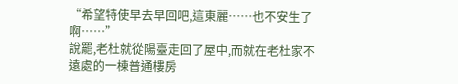“希望特使早去早回吧,這東麗……也不安生了啊……”
說罷,老杜就從陽臺走回了屋中,而就在老杜家不遠處的一棟普通樓房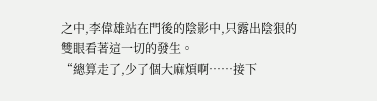之中,李偉雄站在門後的陰影中,只露出陰狠的雙眼看著這一切的發生。
“總算走了,少了個大麻煩啊……接下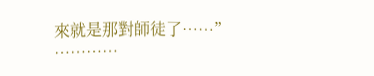來就是那對師徒了……”
…………